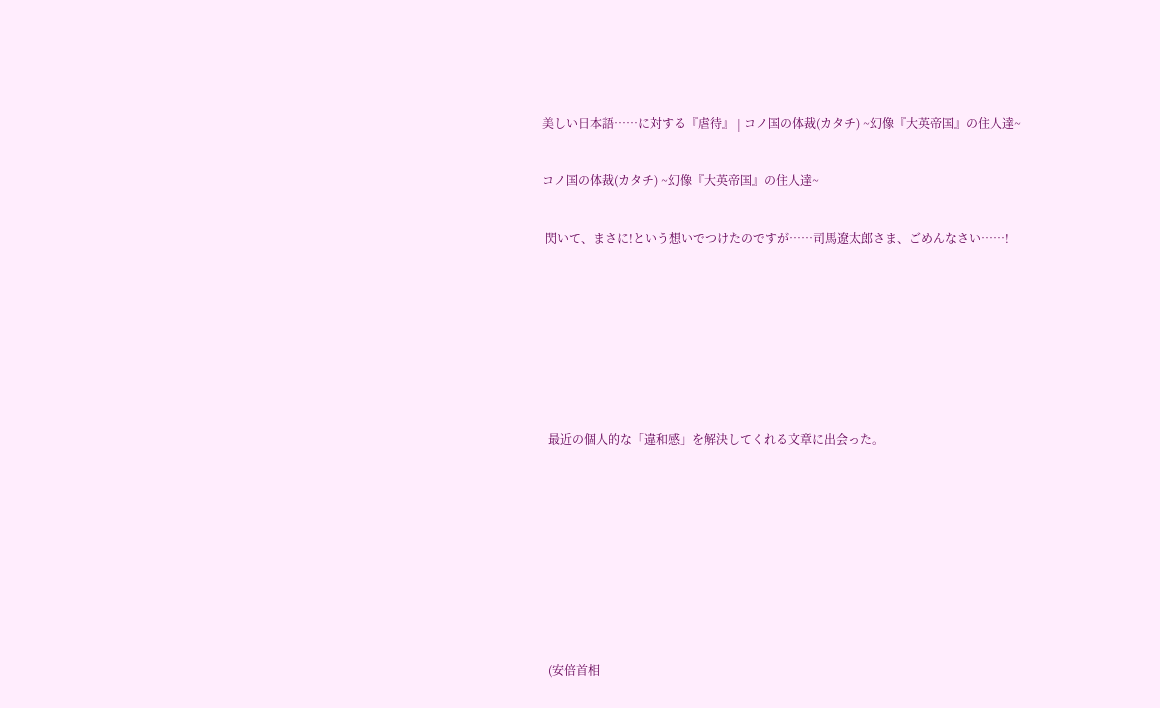美しい日本語……に対する『虐待』 | コノ国の体裁(カタチ) ~幻像『大英帝国』の住人達~

コノ国の体裁(カタチ) ~幻像『大英帝国』の住人達~

 閃いて、まさに!という想いでつけたのですが……司馬遼太郎さま、ごめんなさい……!






  最近の個人的な「違和感」を解決してくれる文章に出会った。







  (安倍首相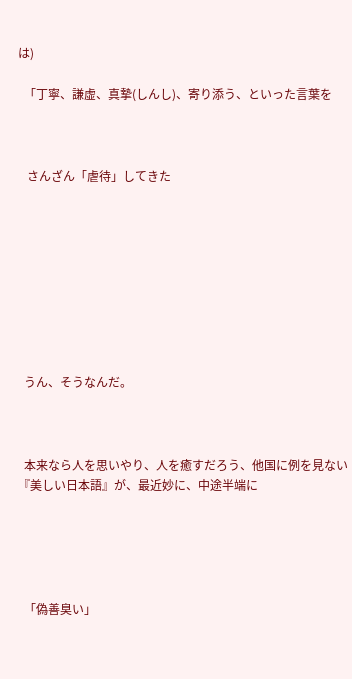は)

  「丁寧、謙虚、真摯(しんし)、寄り添う、といった言葉を



   さんざん「虐待」してきた









  うん、そうなんだ。



  本来なら人を思いやり、人を癒すだろう、他国に例を見ない『美しい日本語』が、最近妙に、中途半端に





  「偽善臭い」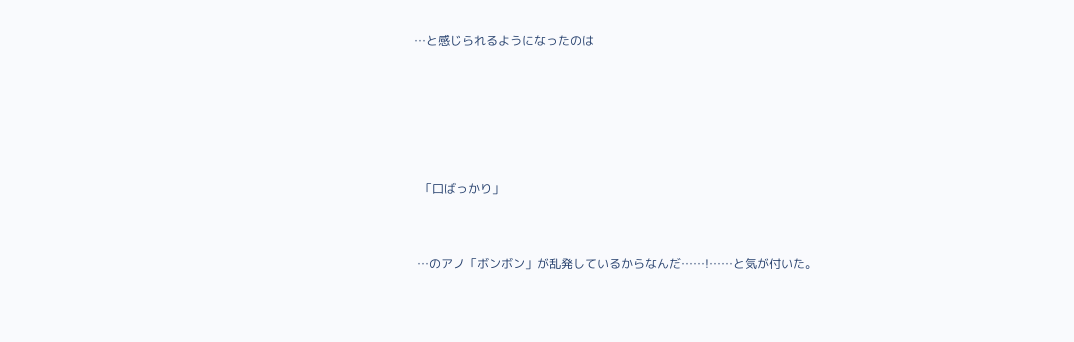…と感じられるようになったのは







  「口ばっかり」



 …のアノ「ボンボン」が乱発しているからなんだ……!……と気が付いた。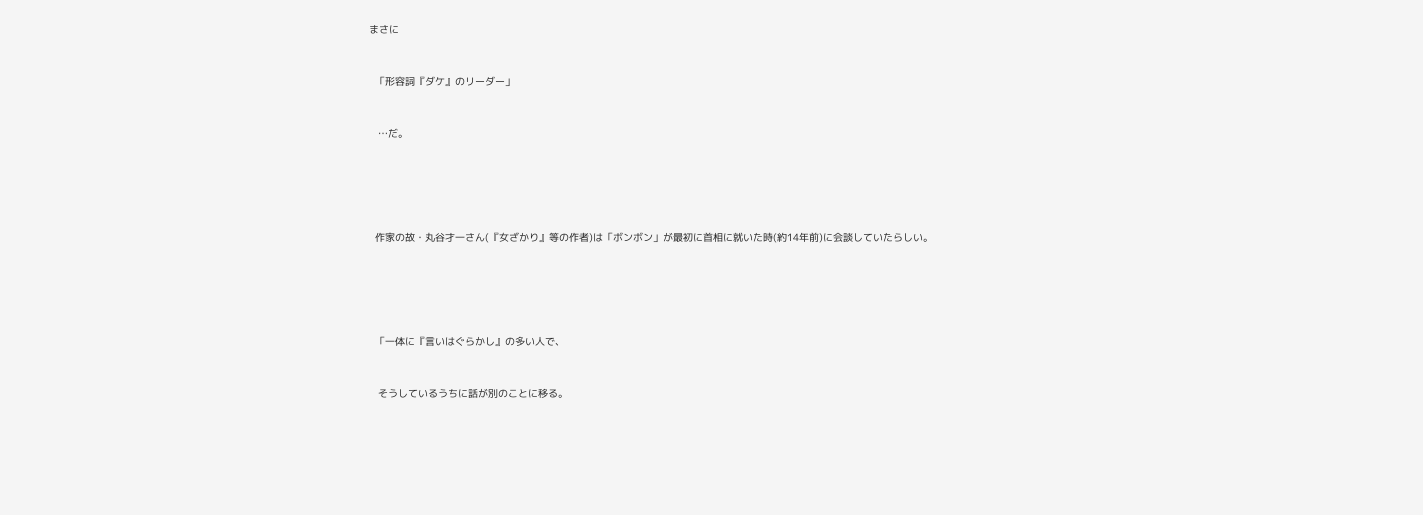まさに



  「形容詞『ダケ』のリーダー」



   …だ。







  作家の故・丸谷才一さん(『女ざかり』等の作者)は「ボンボン」が最初に首相に就いた時(約14年前)に会談していたらしい。







  「一体に『言いはぐらかし』の多い人で、



   そうしているうちに話が別のことに移る。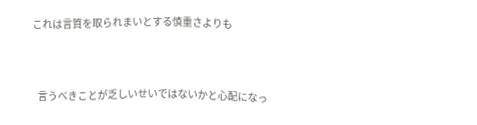これは言質を取られまいとする慎重さよりも



   言うべきことが乏しいせいではないかと心配になっ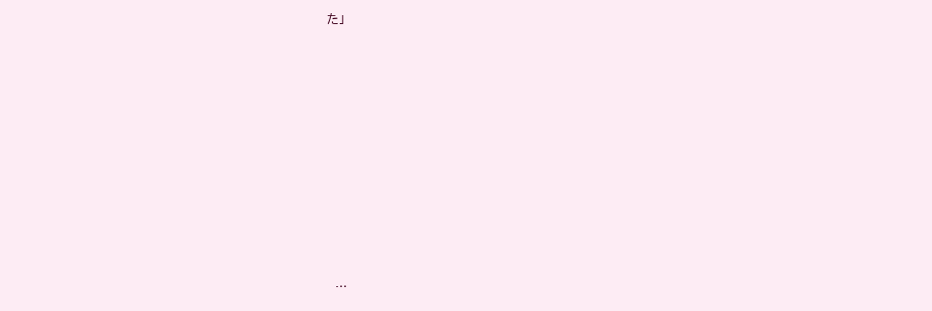た」













  …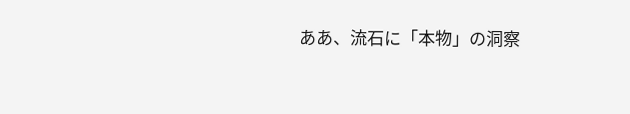ああ、流石に「本物」の洞察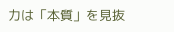力は「本質」を見抜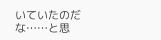いていたのだな……と思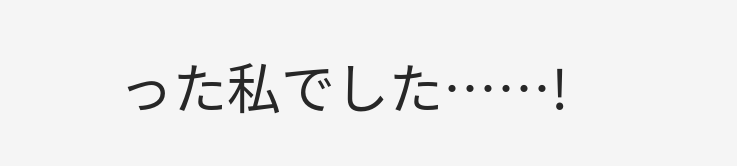った私でした……!